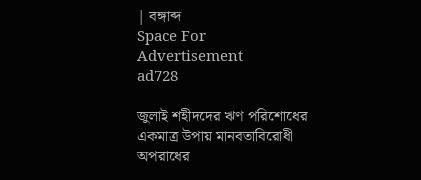| বঙ্গাব্দ
Space For Advertisement
ad728

জুলাই শহীদদের ঋণ পরিশোধের একমাত্র উপায় মানবতাবিরোধী অপরাধের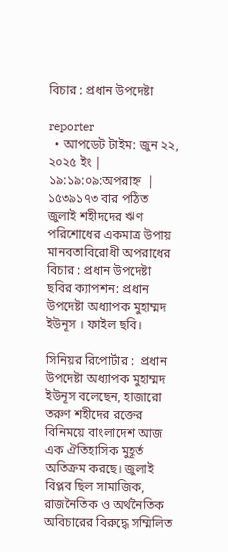বিচার : প্রধান উপদেষ্টা

reporter
  • আপডেট টাইম: জুন ২২, ২০২৫ ইং | ১৯:১৯:০৯:অপরাহ্ন  |  ১৫৩৯১৭৩ বার পঠিত
জুলাই শহীদদের ঋণ পরিশোধের একমাত্র উপায় মানবতাবিরোধী অপরাধের বিচার : প্রধান উপদেষ্টা
ছবির ক্যাপশন: প্রধান উপদেষ্টা অধ্যাপক মুহাম্মদ ইউনূস । ফাইল ছবি।

সিনিয়র রিপোর্টার :  প্রধান উপদেষ্টা অধ্যাপক মুহাম্মদ ইউনূস বলেছেন, হাজারো তরুণ শহীদের রক্তের বিনিময়ে বাংলাদেশ আজ এক ঐতিহাসিক মুহূর্ত অতিক্রম করছে। জুলাই বিপ্লব ছিল সামাজিক, রাজনৈতিক ও অর্থনৈতিক অবিচারের বিরুদ্ধে সম্মিলিত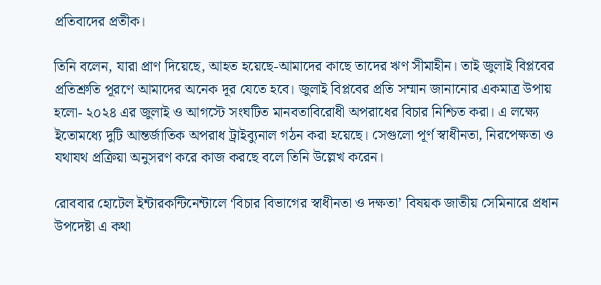প্রতিবাদের প্রতীক।

তিনি বলেন, যারা প্রাণ দিয়েছে, আহত হয়েছে-আমাদের কাছে তাদের ঋণ সীমাহীন। তাই জুলাই বিপ্লবের প্রতিশ্রুতি পূরণে আমাদের অনেক দূর যেতে হবে। জুলাই বিপ্লবের প্রতি সম্মান জানানোর একমাত্র উপায় হলো- ২০২৪ এর জুলাই ও আগস্টে সংঘটিত মানবতাবিরোধী অপরাধের বিচার নিশ্চিত করা। এ লক্ষ্যে ইতোমধ্যে দুটি আন্তর্জাতিক অপরাধ ট্রাইব্যুনাল গঠন করা হয়েছে। সেগুলো পূর্ণ স্বাধীনতা, নিরপেক্ষতা ও যথাযথ প্রক্রিয়া অনুসরণ করে কাজ করছে বলে তিনি উল্লেখ করেন।

রোববার হোটেল ইন্টারকন্টিনেন্টালে ‘বিচার বিভাগের স্বাধীনতা ও দক্ষতা’ বিষয়ক জাতীয় সেমিনারে প্রধান উপদেষ্টা এ কথা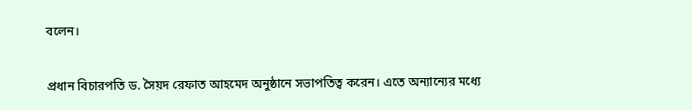বলেন।

প্রধান বিচারপতি ড. সৈয়দ রেফাত আহমেদ অনুষ্ঠানে সভাপতিত্ব করেন। এতে অন্যান্যের মধ্যে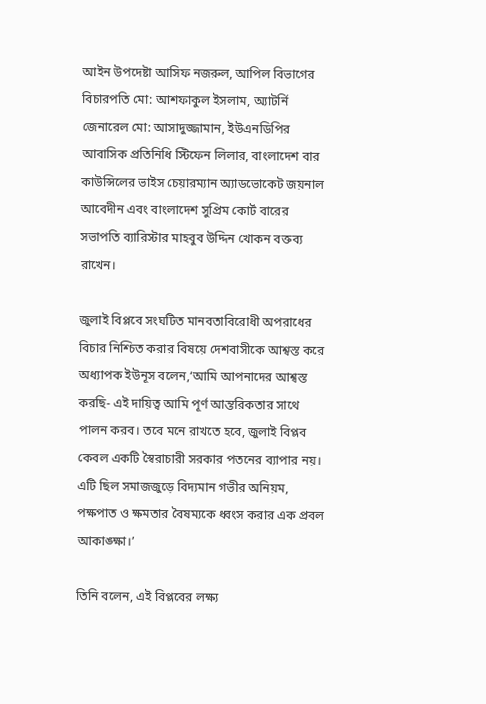আইন উপদেষ্টা আসিফ নজরুল, আপিল বিভাগের বিচারপতি মো: আশফাকুল ইসলাম, অ্যাটর্নি জেনারেল মো: আসাদুজ্জামান, ইউএনডিপির আবাসিক প্রতিনিধি স্টিফেন লিলার, বাংলাদেশ বার কাউন্সিলের ভাইস চেয়ারম্যান অ্যাডভোকেট জয়নাল আবেদীন এবং বাংলাদেশ সুপ্রিম কোর্ট বারের সভাপতি ব্যারিস্টার মাহবুব উদ্দিন খোকন বক্তব্য রাখেন।

জুলাই বিপ্লবে সংঘটিত মানবতাবিরোধী অপরাধের বিচার নিশ্চিত করার বিষয়ে দেশবাসীকে আশ্বস্ত করে অধ্যাপক ইউনূস বলেন,‘আমি আপনাদের আশ্বস্ত করছি- এই দায়িত্ব আমি পূর্ণ আন্তরিকতার সাথে পালন করব। তবে মনে রাখতে হবে, জুলাই বিপ্লব কেবল একটি স্বৈরাচারী সরকার পতনের ব্যাপার নয়। এটি ছিল সমাজজুড়ে বিদ্যমান গভীর অনিয়ম, পক্ষপাত ও ক্ষমতার বৈষম্যকে ধ্বংস করার এক প্রবল আকাঙ্ক্ষা।’

তিনি বলেন, এই বিপ্লবের লক্ষ্য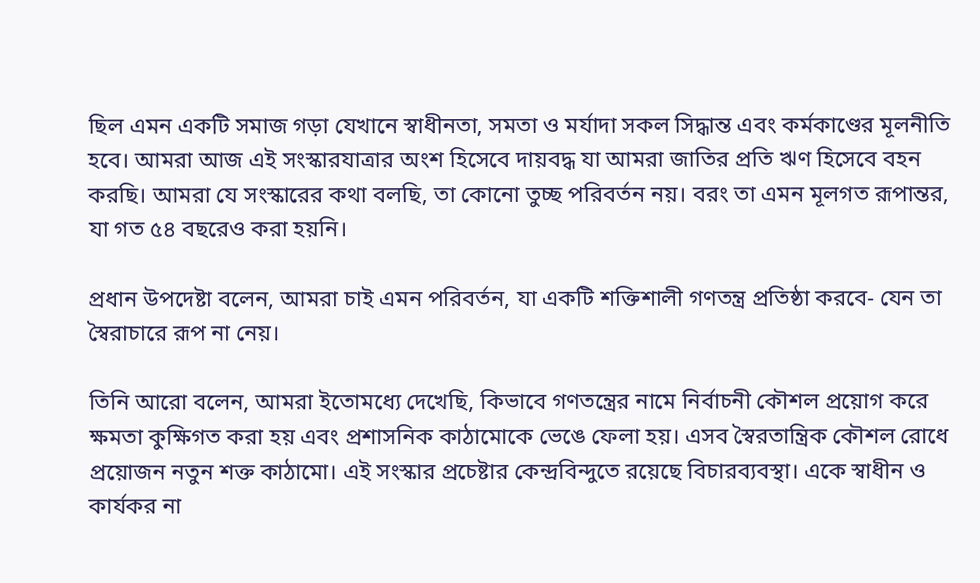ছিল এমন একটি সমাজ গড়া যেখানে স্বাধীনতা, সমতা ও মর্যাদা সকল সিদ্ধান্ত এবং কর্মকাণ্ডের মূলনীতি হবে। আমরা আজ এই সংস্কারযাত্রার অংশ হিসেবে দায়বদ্ধ যা আমরা জাতির প্রতি ঋণ হিসেবে বহন করছি। আমরা যে সংস্কারের কথা বলছি, তা কোনো তুচ্ছ পরিবর্তন নয়। বরং তা এমন মূলগত রূপান্তর, যা গত ৫৪ বছরেও করা হয়নি।

প্রধান উপদেষ্টা বলেন, আমরা চাই এমন পরিবর্তন, যা একটি শক্তিশালী গণতন্ত্র প্রতিষ্ঠা করবে- যেন তা স্বৈরাচারে রূপ না নেয়।

তিনি আরো বলেন, আমরা ইতোমধ্যে দেখেছি, কিভাবে গণতন্ত্রের নামে নির্বাচনী কৌশল প্রয়োগ করে ক্ষমতা কুক্ষিগত করা হয় এবং প্রশাসনিক কাঠামোকে ভেঙে ফেলা হয়। এসব স্বৈরতান্ত্রিক কৌশল রোধে প্রয়োজন নতুন শক্ত কাঠামো। এই সংস্কার প্রচেষ্টার কেন্দ্রবিন্দুতে রয়েছে বিচারব্যবস্থা। একে স্বাধীন ও কার্যকর না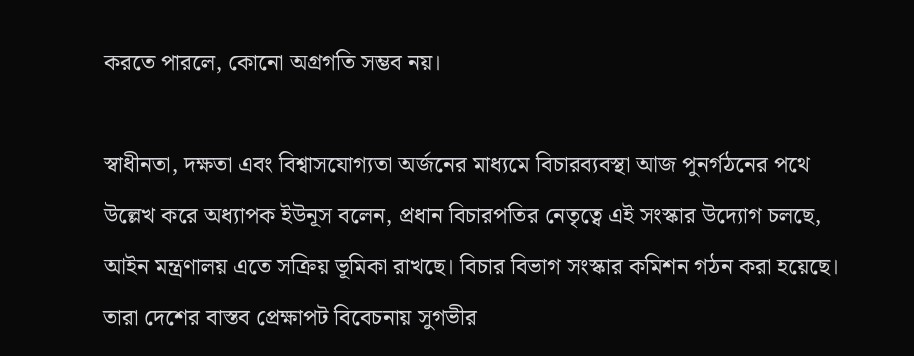করতে পারলে, কোনো অগ্রগতি সম্ভব নয়।

স্বাধীনতা, দক্ষতা এবং বিশ্বাসযোগ্যতা অর্জনের মাধ্যমে বিচারব্যবস্থা আজ পুনর্গঠনের পথে উল্লেখ করে অধ্যাপক ইউনূস বলেন, প্রধান বিচারপতির নেতৃত্বে এই সংস্কার উদ্যোগ চলছে, আইন মন্ত্রণালয় এতে সক্রিয় ভূমিকা রাখছে। বিচার বিভাগ সংস্কার কমিশন গঠন করা হয়েছে। তারা দেশের বাস্তব প্রেক্ষাপট বিবেচনায় সুগভীর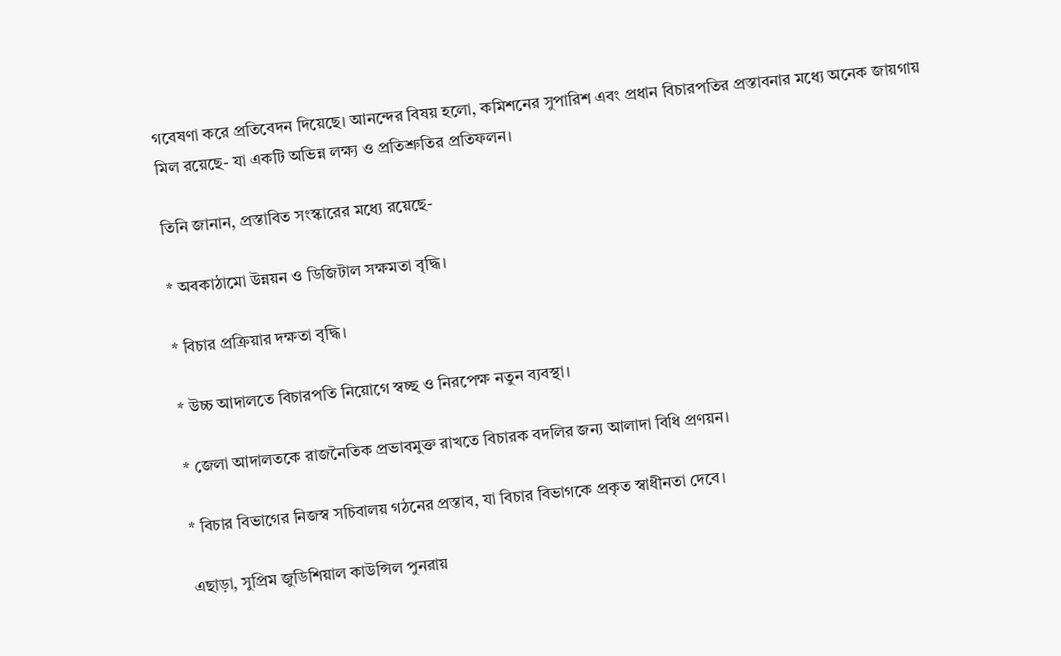গবেষণা করে প্রতিবেদন দিয়েছে। আনন্দের বিষয় হলো, কমিশনের সুপারিশ এবং প্রধান বিচারপতির প্রস্তাবনার মধ্যে অনেক জায়গায় মিল রয়েছে- যা একটি অভিন্ন লক্ষ্য ও প্রতিশ্রুতির প্রতিফলন।

তিনি জানান, প্রস্তাবিত সংস্কারের মধ্যে রয়েছে-

* অবকাঠামো উন্নয়ন ও ডিজিটাল সক্ষমতা বৃদ্ধি।

* বিচার প্রক্রিয়ার দক্ষতা বৃদ্ধি।

* উচ্চ আদালতে বিচারপতি নিয়োগে স্বচ্ছ ও নিরপেক্ষ নতুন ব্যবস্থা।

* জেলা আদালতকে রাজনৈতিক প্রভাবমুক্ত রাখতে বিচারক বদলির জন্য আলাদা বিধি প্রণয়ন।

* বিচার বিভাগের নিজস্ব সচিবালয় গঠনের প্রস্তাব, যা বিচার বিভাগকে প্রকৃত স্বাধীনতা দেবে।

এছাড়া, সুপ্রিম জুডিশিয়াল কাউন্সিল পুনরায়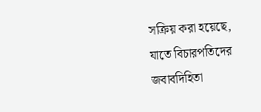সক্রিয় করা হয়েছে, যাতে বিচারপতিদের জবাবদিহিতা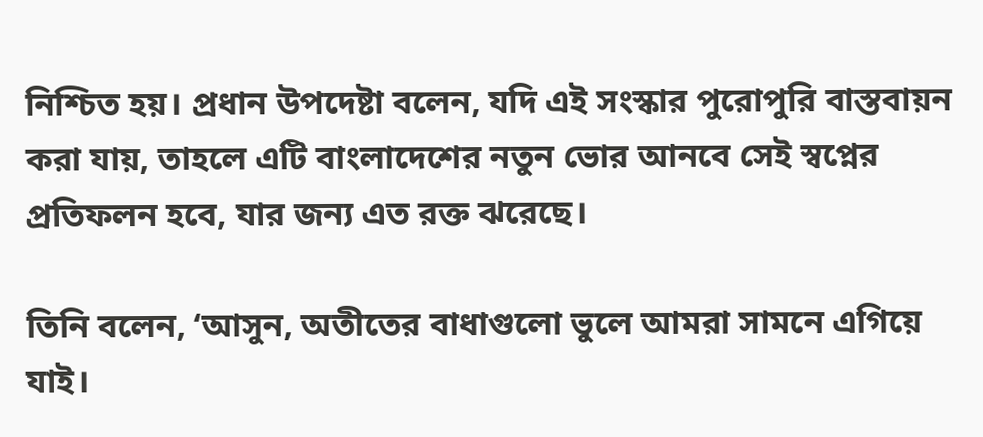নিশ্চিত হয়। প্রধান উপদেষ্টা বলেন, যদি এই সংস্কার পুরোপুরি বাস্তবায়ন করা যায়, তাহলে এটি বাংলাদেশের নতুন ভোর আনবে সেই স্বপ্নের প্রতিফলন হবে, যার জন্য এত রক্ত ঝরেছে।

তিনি বলেন, ‘আসুন, অতীতের বাধাগুলো ভুলে আমরা সামনে এগিয়ে যাই।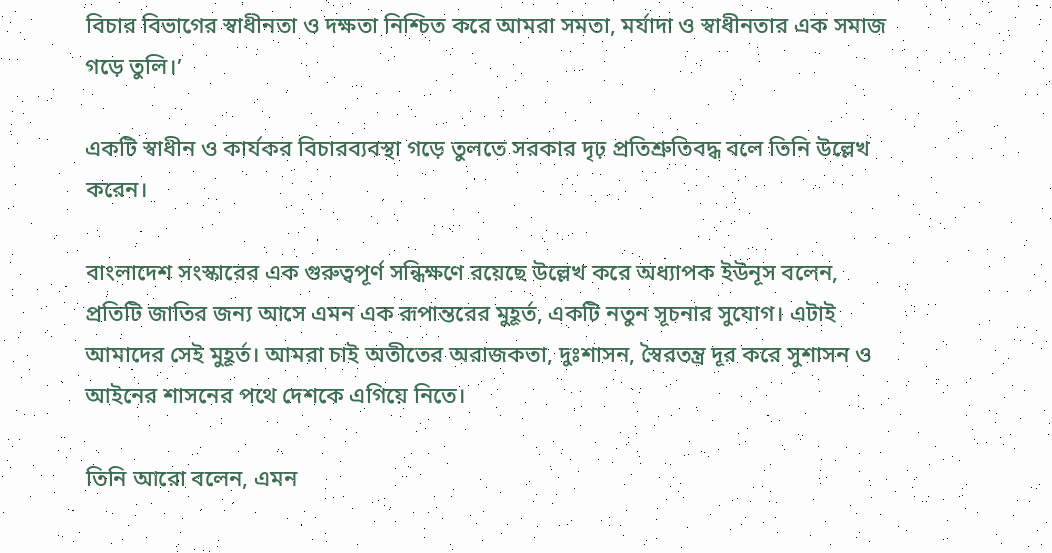বিচার বিভাগের স্বাধীনতা ও দক্ষতা নিশ্চিত করে আমরা সমতা, মর্যাদা ও স্বাধীনতার এক সমাজ গড়ে তুলি।’

একটি স্বাধীন ও কার্যকর বিচারব্যবস্থা গড়ে তুলতে সরকার দৃঢ় প্রতিশ্রুতিবদ্ধ বলে তিনি উল্লেখ করেন।

বাংলাদেশ সংস্কারের এক গুরুত্বপূর্ণ সন্ধিক্ষণে রয়েছে উল্লেখ করে অধ্যাপক ইউনূস বলেন, প্রতিটি জাতির জন্য আসে এমন এক রূপান্তরের মুহূর্ত, একটি নতুন সূচনার সুযোগ। এটাই আমাদের সেই মুহূর্ত। আমরা চাই অতীতের অরাজকতা, দুঃশাসন, স্বৈরতন্ত্র দূর করে সুশাসন ও আইনের শাসনের পথে দেশকে এগিয়ে নিতে।

তিনি আরো বলেন, এমন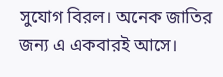সুযোগ বিরল। অনেক জাতির জন্য এ একবারই আসে।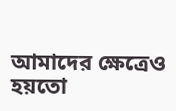আমাদের ক্ষেত্রেও হয়তো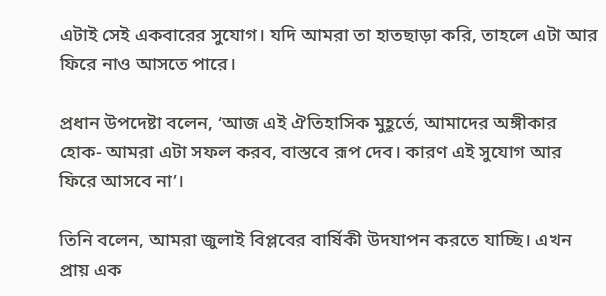এটাই সেই একবারের সুযোগ। যদি আমরা তা হাতছাড়া করি, তাহলে এটা আর ফিরে নাও আসতে পারে।

প্রধান উপদেষ্টা বলেন, ‘আজ এই ঐতিহাসিক মুহূর্তে, আমাদের অঙ্গীকার হোক- আমরা এটা সফল করব, বাস্তবে রূপ দেব। কারণ এই সুযোগ আর ফিরে আসবে না’।

তিনি বলেন, আমরা জুলাই বিপ্লবের বার্ষিকী উদযাপন করতে যাচ্ছি। এখন প্রায় এক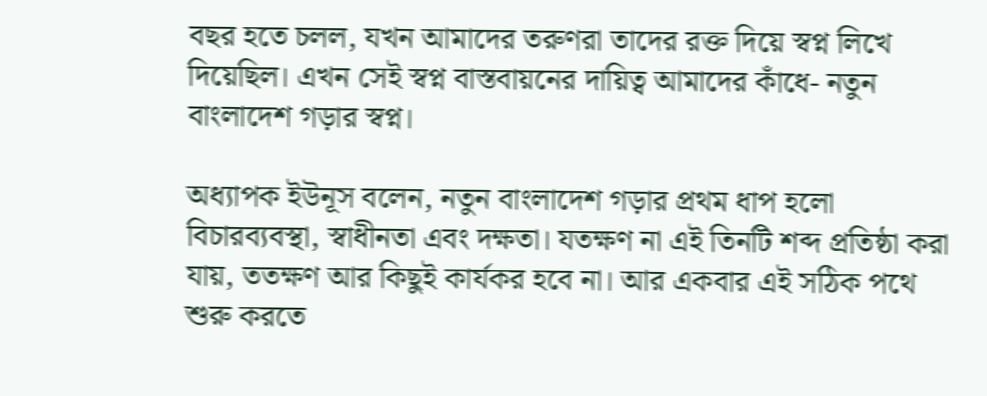বছর হতে চলল, যখন আমাদের তরুণরা তাদের রক্ত দিয়ে স্বপ্ন লিখে দিয়েছিল। এখন সেই স্বপ্ন বাস্তবায়নের দায়িত্ব আমাদের কাঁধে- নতুন বাংলাদেশ গড়ার স্বপ্ন।

অধ্যাপক ইউনূস বলেন, নতুন বাংলাদেশ গড়ার প্রথম ধাপ হলো বিচারব্যবস্থা, স্বাধীনতা এবং দক্ষতা। যতক্ষণ না এই তিনটি শব্দ প্রতিষ্ঠা করা যায়, ততক্ষণ আর কিছুই কার্যকর হবে না। আর একবার এই সঠিক পথে শুরু করতে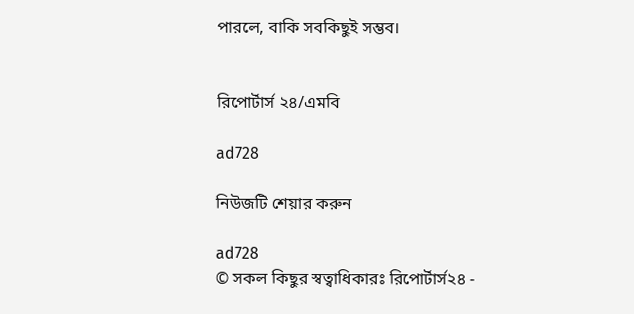পারলে, বাকি সবকিছুই সম্ভব।


রিপোর্টার্স ২৪/এমবি

ad728

নিউজটি শেয়ার করুন

ad728
© সকল কিছুর স্বত্বাধিকারঃ রিপোর্টার্স২৪ -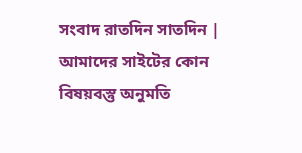সংবাদ রাতদিন সাতদিন | আমাদের সাইটের কোন বিষয়বস্তু অনুমতি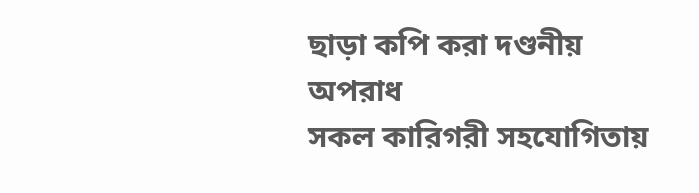ছাড়া কপি করা দণ্ডনীয় অপরাধ
সকল কারিগরী সহযোগিতায়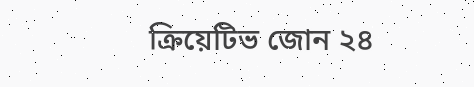ক্রিয়েটিভ জোন ২৪